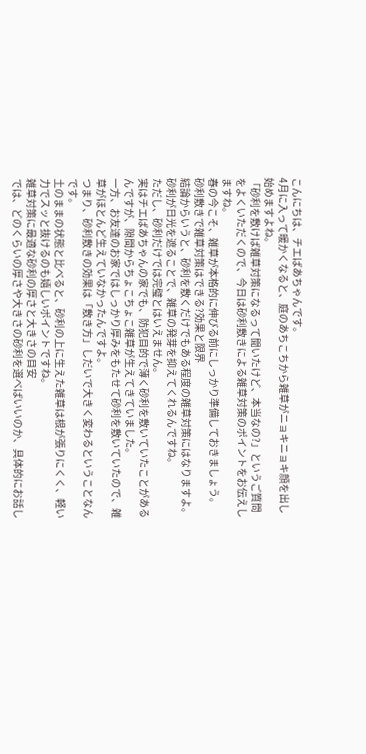こんにちは、チエばあちゃんです。
4月に入って暖かくなると、庭のあちこちから雑草がニョキニョキ顔を出し始めますよね。
「砂利を敷けば雑草対策になるって聞いたけど、本当なの?」というご質問をよくいただくので、今日は砂利敷きによる雑草対策のポイントをお伝えしますね。
春の今こそ、雑草が本格的に伸びる前にしっかり準備しておきましょう。
砂利敷きで雑草対策はできる?効果と限界
結論からいうと、砂利を敷くだけでもある程度の雑草対策にはなりますよ。
砂利が日光を遮ることで、雑草の発芽を抑えてくれるんですね。
ただし、砂利だけでは完璧とはいえません。
実はチエばあちゃんの家でも、防犯目的で薄く砂利を敷いていたことがあるんですが、隙間からちょこちょこ雑草が生えてきていました。
一方、お友達のお家ではしっかり厚みをもたせて砂利を敷いていたので、雑草がほとんど生えていなかったんですよ。
つまり、砂利敷きの効果は「敷き方」しだいで大きく変わるということなんです。
土のままの状態と比べると、砂利の上に生えた雑草は根が張りにくく、軽い力でスッと抜けるのも嬉しいポイントですね。
雑草対策に最適な砂利の厚さと大きさの目安
では、どのくらいの厚さや大きさの砂利を選べばいいのか、具体的にお話し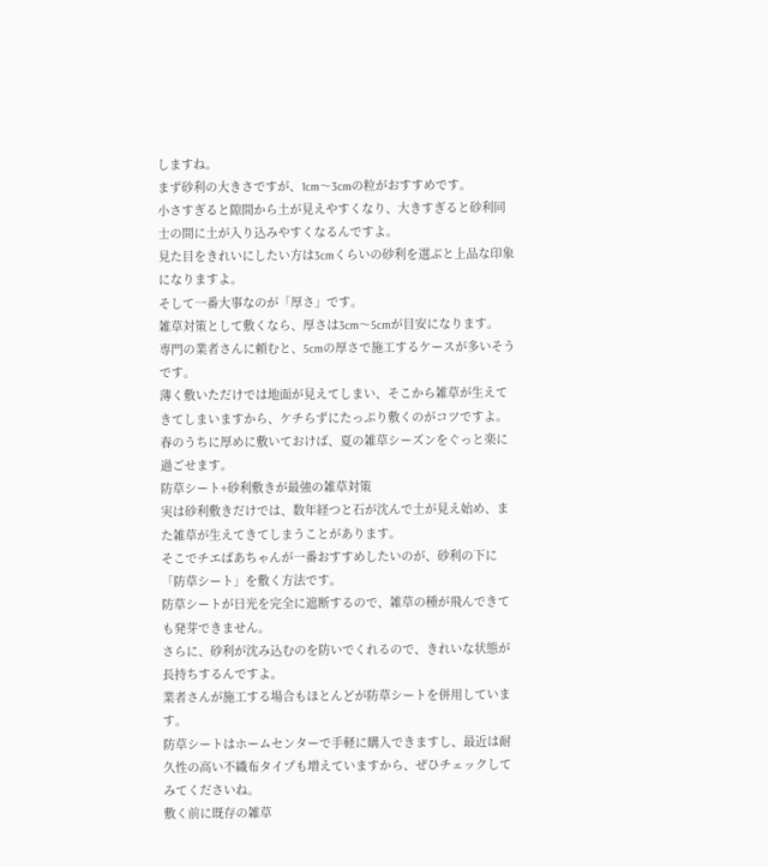しますね。
まず砂利の大きさですが、1cm〜3cmの粒がおすすめです。
小さすぎると隙間から土が見えやすくなり、大きすぎると砂利同士の間に土が入り込みやすくなるんですよ。
見た目をきれいにしたい方は3cmくらいの砂利を選ぶと上品な印象になりますよ。
そして一番大事なのが「厚さ」です。
雑草対策として敷くなら、厚さは3cm〜5cmが目安になります。
専門の業者さんに頼むと、5cmの厚さで施工するケースが多いそうです。
薄く敷いただけでは地面が見えてしまい、そこから雑草が生えてきてしまいますから、ケチらずにたっぷり敷くのがコツですよ。
春のうちに厚めに敷いておけば、夏の雑草シーズンをぐっと楽に過ごせます。
防草シート+砂利敷きが最強の雑草対策
実は砂利敷きだけでは、数年経つと石が沈んで土が見え始め、また雑草が生えてきてしまうことがあります。
そこでチエばあちゃんが一番おすすめしたいのが、砂利の下に「防草シート」を敷く方法です。
防草シートが日光を完全に遮断するので、雑草の種が飛んできても発芽できません。
さらに、砂利が沈み込むのを防いでくれるので、きれいな状態が長持ちするんですよ。
業者さんが施工する場合もほとんどが防草シートを併用しています。
防草シートはホームセンターで手軽に購入できますし、最近は耐久性の高い不織布タイプも増えていますから、ぜひチェックしてみてくださいね。
敷く前に既存の雑草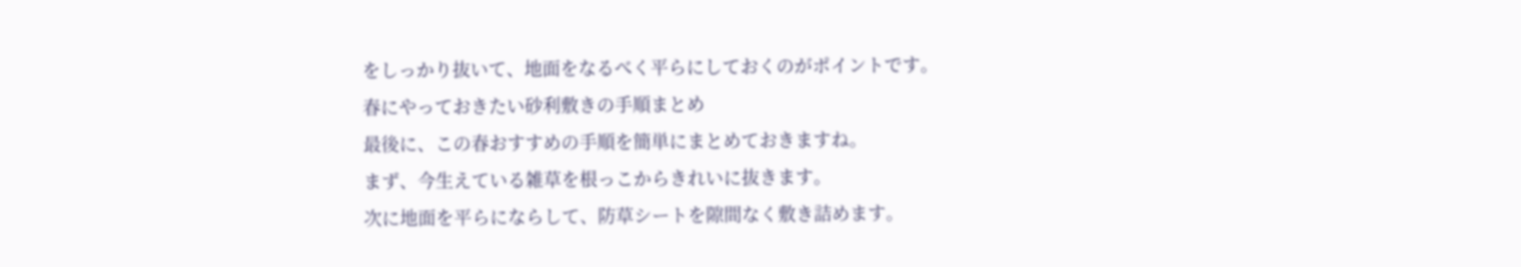をしっかり抜いて、地面をなるべく平らにしておくのがポイントです。
春にやっておきたい砂利敷きの手順まとめ
最後に、この春おすすめの手順を簡単にまとめておきますね。
まず、今生えている雑草を根っこからきれいに抜きます。
次に地面を平らにならして、防草シートを隙間なく敷き詰めます。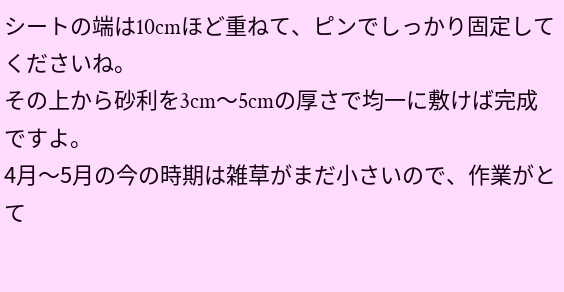シートの端は10cmほど重ねて、ピンでしっかり固定してくださいね。
その上から砂利を3cm〜5cmの厚さで均一に敷けば完成ですよ。
4月〜5月の今の時期は雑草がまだ小さいので、作業がとて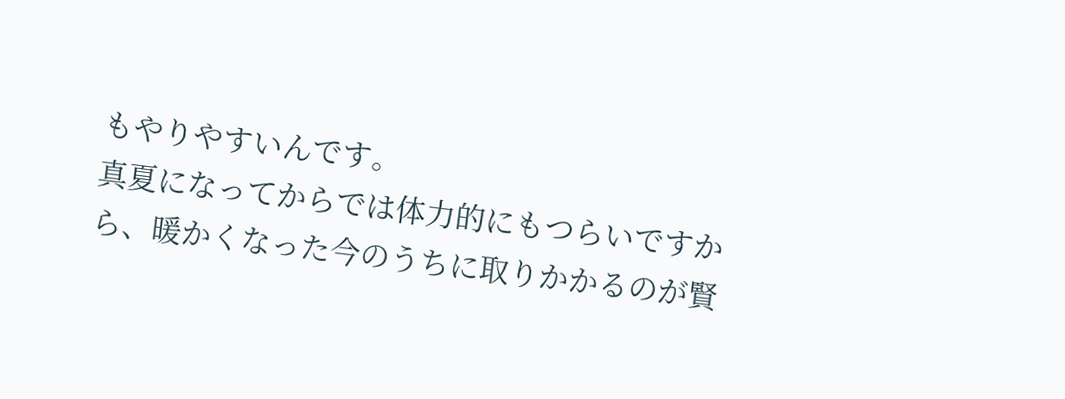もやりやすいんです。
真夏になってからでは体力的にもつらいですから、暖かくなった今のうちに取りかかるのが賢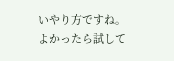いやり方ですね。
よかったら試して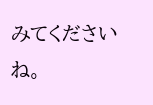みてくださいね。